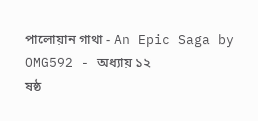পালোয়ান গাথা - An Epic Saga by OMG592 - অধ্যায় ১২
ষষ্ঠ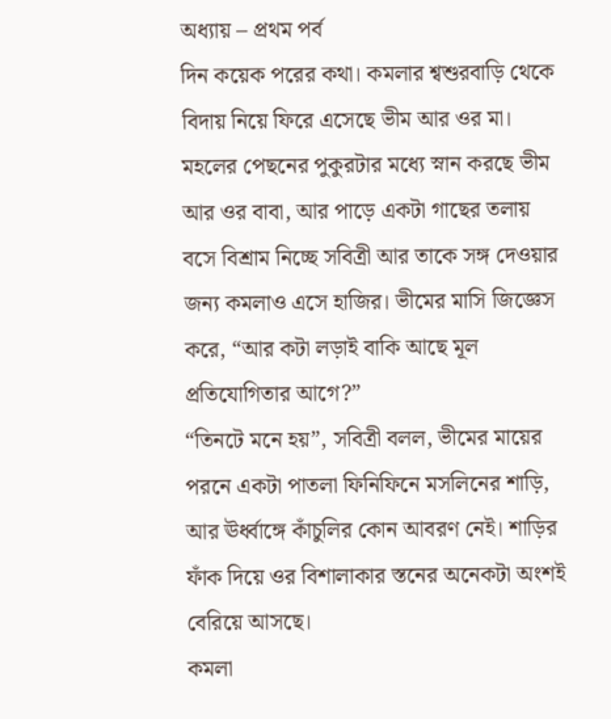অধ্যায় – প্রথম পর্ব
দিন কয়েক পরের কথা। কমলার শ্বশুরবাড়ি থেকে বিদায় নিয়ে ফিরে এসেছে ভীম আর ওর মা। মহলের পেছনের পুকুরটার মধ্যে স্নান করছে ভীম আর ওর বাবা, আর পাড়ে একটা গাছের তলায় বসে বিশ্রাম নিচ্ছে সবিত্রী আর তাকে সঙ্গ দেওয়ার জন্য কমলাও এসে হাজির। ভীমের মাসি জিজ্ঞেস করে, “আর কটা লড়াই বাকি আছে মূল প্রতিযোগিতার আগে?”
“তিনটে মনে হয়”, সবিত্রী বলল, ভীমের মায়ের পরনে একটা পাতলা ফিনিফিনে মসলিনের শাড়ি, আর ঊর্ধ্বাঙ্গে কাঁচুলির কোন আবরণ নেই। শাড়ির ফাঁক দিয়ে ওর বিশালাকার স্তনের অনেকটা অংশই বেরিয়ে আসছে।
কমলা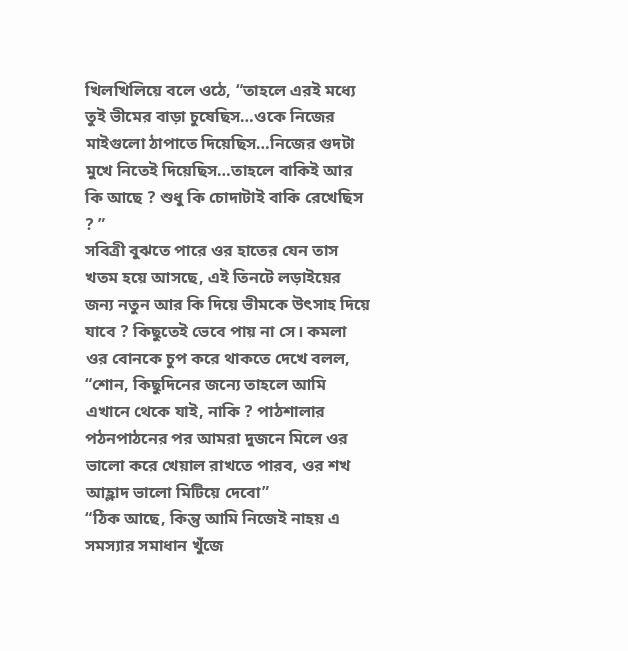খিলখিলিয়ে বলে ওঠে, “তাহলে এরই মধ্যে তুই ভীমের বাড়া চুষেছিস…ওকে নিজের মাইগুলো ঠাপাতে দিয়েছিস…নিজের গুদটা মুখে নিতেই দিয়েছিস…তাহলে বাকিই আর কি আছে ? শুধু কি চোদাটাই বাকি রেখেছিস ? ”
সবিত্রী বুঝতে পারে ওর হাতের যেন তাস খতম হয়ে আসছে, এই তিনটে লড়াইয়ের জন্য নতুন আর কি দিয়ে ভীমকে উৎসাহ দিয়ে যাবে ? কিছুতেই ভেবে পায় না সে। কমলা ওর বোনকে চুপ করে থাকতে দেখে বলল, “শোন, কিছুদিনের জন্যে তাহলে আমি এখানে থেকে যাই, নাকি ? পাঠশালার পঠনপাঠনের পর আমরা দুজনে মিলে ওর ভালো করে খেয়াল রাখতে পারব, ওর শখ আহ্লাদ ভালো মিটিয়ে দেবো”
“ঠিক আছে, কিন্তু আমি নিজেই নাহয় এ সমস্যার সমাধান খুঁজে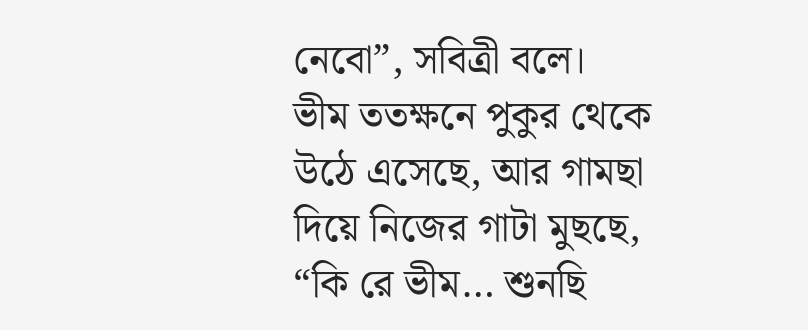নেবো”, সবিত্রী বলে।
ভীম ততক্ষনে পুকুর থেকে উঠে এসেছে, আর গামছা দিয়ে নিজের গাটা মুছছে, “কি রে ভীম… শুনছি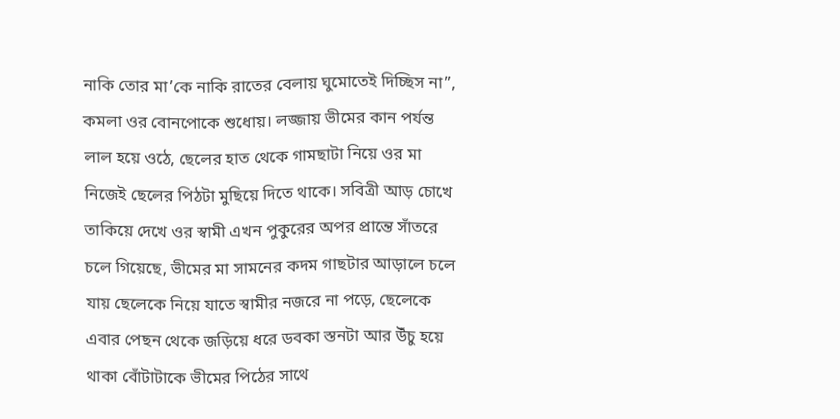নাকি তোর মা’কে নাকি রাতের বেলায় ঘুমোতেই দিচ্ছিস না”, কমলা ওর বোনপোকে শুধোয়। লজ্জায় ভীমের কান পর্যন্ত লাল হয়ে ওঠে, ছেলের হাত থেকে গামছাটা নিয়ে ওর মা নিজেই ছেলের পিঠটা মুছিয়ে দিতে থাকে। সবিত্রী আড় চোখে তাকিয়ে দেখে ওর স্বামী এখন পুকুরের অপর প্রান্তে সাঁতরে চলে গিয়েছে, ভীমের মা সামনের কদম গাছটার আড়ালে চলে যায় ছেলেকে নিয়ে যাতে স্বামীর নজরে না পড়ে, ছেলেকে এবার পেছন থেকে জড়িয়ে ধরে ডবকা স্তনটা আর উঁচু হয়ে থাকা বোঁটাটাকে ভীমের পিঠের সাথে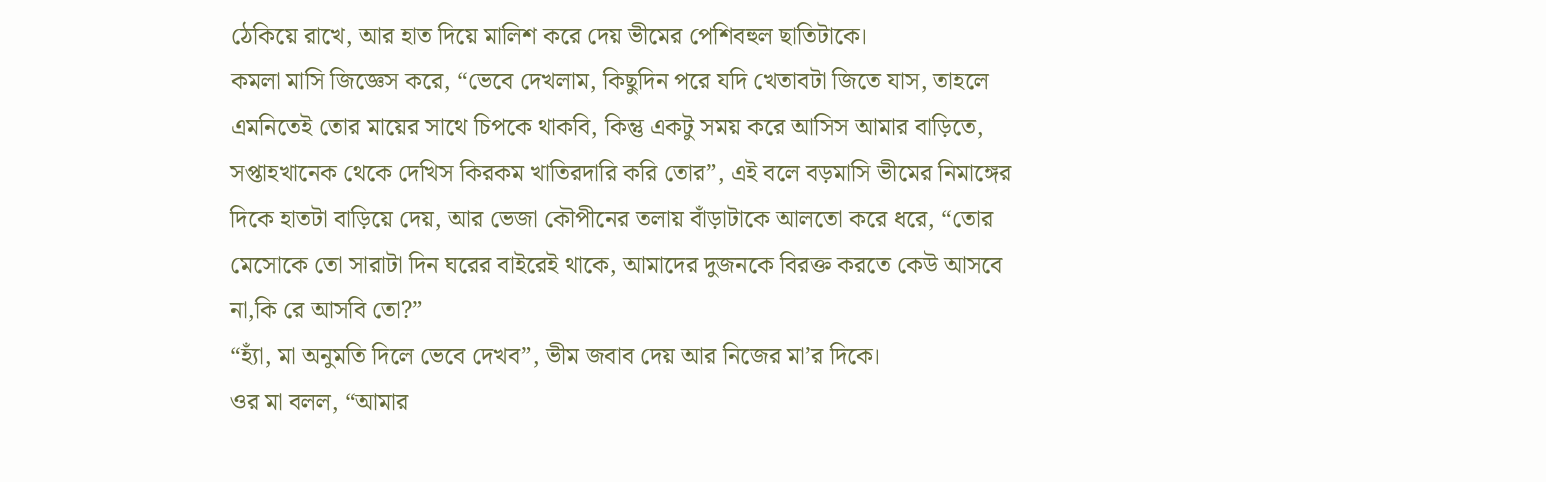ঠেকিয়ে রাখে, আর হাত দিয়ে মালিশ করে দেয় ভীমের পেশিবহুল ছাতিটাকে।
কমলা মাসি জিজ্ঞেস করে, “ভেবে দেখলাম, কিছুদিন পরে যদি খেতাবটা জিতে যাস, তাহলে এমনিতেই তোর মায়ের সাথে চিপকে থাকবি, কিন্তু একটু সময় করে আসিস আমার বাড়িতে, সপ্তাহখানেক থেকে দেখিস কিরকম খাতিরদারি করি তোর”, এই বলে বড়মাসি ভীমের নিমাঙ্গের দিকে হাতটা বাড়িয়ে দেয়, আর ভেজা কৌপীনের তলায় বাঁড়াটাকে আলতো করে ধরে, “তোর মেসোকে তো সারাটা দিন ঘরের বাইরেই থাকে, আমাদের দুজনকে বিরক্ত করতে কেউ আসবে না,কি রে আসবি তো?”
“হ্যাঁ, মা অনুমতি দিলে ভেবে দেখব”, ভীম জবাব দেয় আর নিজের মা’র দিকে।
ওর মা বলল, “আমার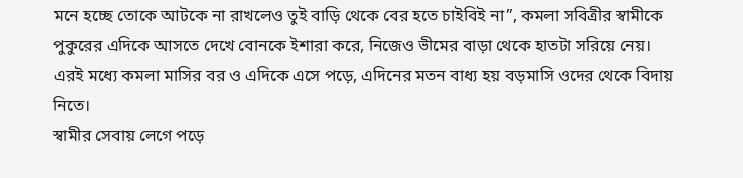মনে হচ্ছে তোকে আটকে না রাখলেও তুই বাড়ি থেকে বের হতে চাইবিই না”, কমলা সবিত্রীর স্বামীকে পুকুরের এদিকে আসতে দেখে বোনকে ইশারা করে, নিজেও ভীমের বাড়া থেকে হাতটা সরিয়ে নেয়। এরই মধ্যে কমলা মাসির বর ও এদিকে এসে পড়ে, এদিনের মতন বাধ্য হয় বড়মাসি ওদের থেকে বিদায় নিতে।
স্বামীর সেবায় লেগে পড়ে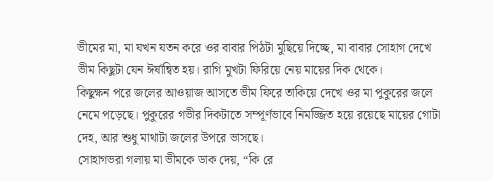ভীমের মা, মা যখন যতন করে ওর বাবার পিঠটা মুছিয়ে দিচ্ছে, মা বাবার সোহাগ দেখে ভীম কিছুটা যেন ঈর্ষান্বিত হয়। রাগি মুখটা ফিরিয়ে নেয় মায়ের দিক থেকে।
কিছুক্ষন পরে জলের আওয়াজ আসতে ভীম ফিরে তাকিয়ে দেখে ওর মা পুকুরের জলে নেমে পড়েছে। পুকুরের গভীর দিকটাতে সম্পূর্ণভাবে নিমজ্জিত হয়ে রয়েছে মায়ের গোটা দেহ, আর শুধু মাথাটা জলের উপরে ভাসছে।
সোহাগভরা গলায় মা ভীমকে ডাক দেয়, “কি রে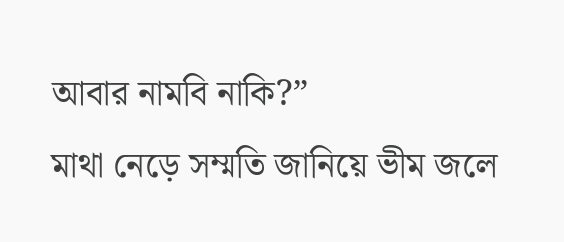আবার নামবি নাকি?”
মাথা নেড়ে সম্মতি জানিয়ে ভীম জলে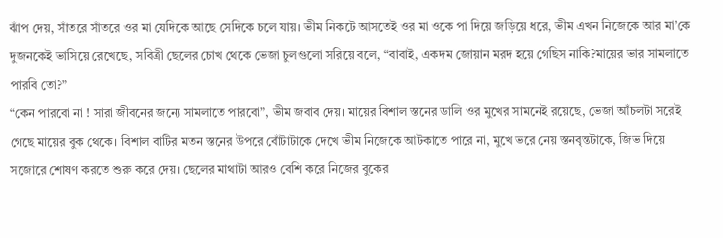ঝাঁপ দেয়, সাঁতরে সাঁতরে ওর মা যেদিকে আছে সেদিকে চলে যায়। ভীম নিকটে আসতেই ওর মা ওকে পা দিয়ে জড়িয়ে ধরে, ভীম এখন নিজেকে আর মা’কে দুজনকেই ভাসিয়ে রেখেছে, সবিত্রী ছেলের চোখ থেকে ভেজা চুলগুলো সরিয়ে বলে, “বাবাই, একদম জোয়ান মরদ হয়ে গেছিস নাকি?মায়ের ভার সামলাতে পারবি তো?”
“কেন পারবো না ! সারা জীবনের জন্যে সামলাতে পারবো”, ভীম জবাব দেয়। মায়ের বিশাল স্তনের ডালি ওর মুখের সামনেই রয়েছে, ভেজা আঁচলটা সরেই গেছে মায়ের বুক থেকে। বিশাল বাটির মতন স্তনের উপরে বোঁটাটাকে দেখে ভীম নিজেকে আটকাতে পারে না, মুখে ভরে নেয় স্তনবৃন্তটাকে, জিভ দিয়ে সজোরে শোষণ করতে শুরু করে দেয়। ছেলের মাথাটা আরও বেশি করে নিজের বুকের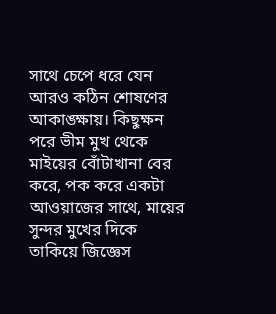সাথে চেপে ধরে যেন আরও কঠিন শোষণের আকাঙ্ক্ষায়। কিছুক্ষন পরে ভীম মুখ থেকে মাইয়ের বোঁটাখানা বের করে, পক করে একটা আওয়াজের সাথে, মায়ের সুন্দর মুখের দিকে তাকিয়ে জিজ্ঞেস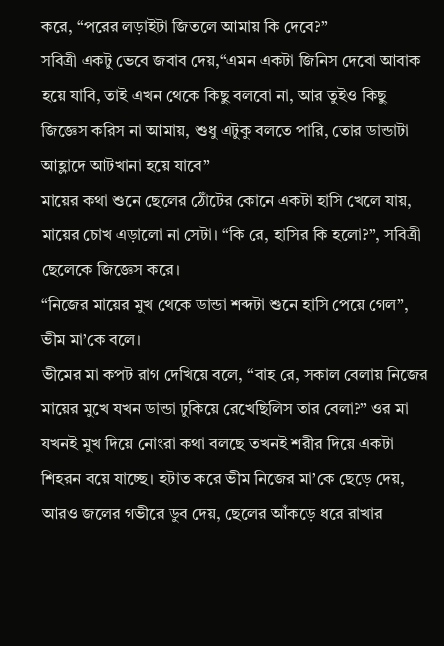করে, “পরের লড়াইটা জিতলে আমায় কি দেবে?”
সবিত্রী একটু ভেবে জবাব দেয়,“এমন একটা জিনিস দেবো আবাক হয়ে যাবি, তাই এখন থেকে কিছু বলবো না, আর তুইও কিছু জিজ্ঞেস করিস না আমায়, শুধু এটুকু বলতে পারি, তোর ডান্ডাটা আহ্লাদে আটখানা হয়ে যাবে”
মায়ের কথা শুনে ছেলের ঠোঁটের কোনে একটা হাসি খেলে যায়, মায়ের চোখ এড়ালো না সেটা। “কি রে, হাসির কি হলো?”, সবিত্রী ছেলেকে জিজ্ঞেস করে।
“নিজের মায়ের মুখ থেকে ডান্ডা শব্দটা শুনে হাসি পেয়ে গেল”, ভীম মা’কে বলে।
ভীমের মা কপট রাগ দেখিয়ে বলে, “বাহ রে, সকাল বেলায় নিজের মায়ের মুখে যখন ডান্ডা ঢুকিয়ে রেখেছিলিস তার বেলা?” ওর মা যখনই মুখ দিয়ে নোংরা কথা বলছে তখনই শরীর দিয়ে একটা শিহরন বয়ে যাচ্ছে। হটাত করে ভীম নিজের মা’কে ছেড়ে দেয়, আরও জলের গভীরে ডুব দেয়, ছেলের আঁকড়ে ধরে রাখার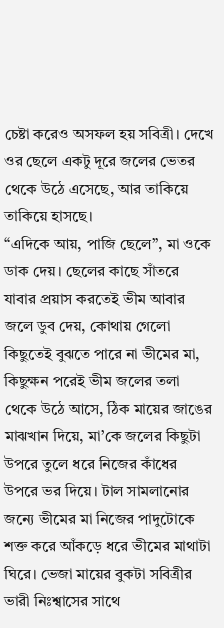চেষ্টা করেও অসফল হয় সবিত্রী। দেখে ওর ছেলে একটু দূরে জলের ভেতর থেকে উঠে এসেছে, আর তাকিয়ে তাকিয়ে হাসছে।
“এদিকে আয়, পাজি ছেলে”, মা ওকে ডাক দেয়। ছেলের কাছে সাঁতরে যাবার প্রয়াস করতেই ভীম আবার জলে ডুব দেয়, কোথায় গেলো কিছুতেই বুঝতে পারে না ভীমের মা, কিছুক্ষন পরেই ভীম জলের তলা থেকে উঠে আসে, ঠিক মায়ের জাঙের মাঝখান দিয়ে, মা’কে জলের কিছুটা উপরে তুলে ধরে নিজের কাঁধের উপরে ভর দিয়ে। টাল সামলানোর জন্যে ভীমের মা নিজের পাদুটোকে শক্ত করে আঁকড়ে ধরে ভীমের মাথাটা ঘিরে। ভেজা মায়ের বুকটা সবিত্রীর ভারী নিঃশ্বাসের সাথে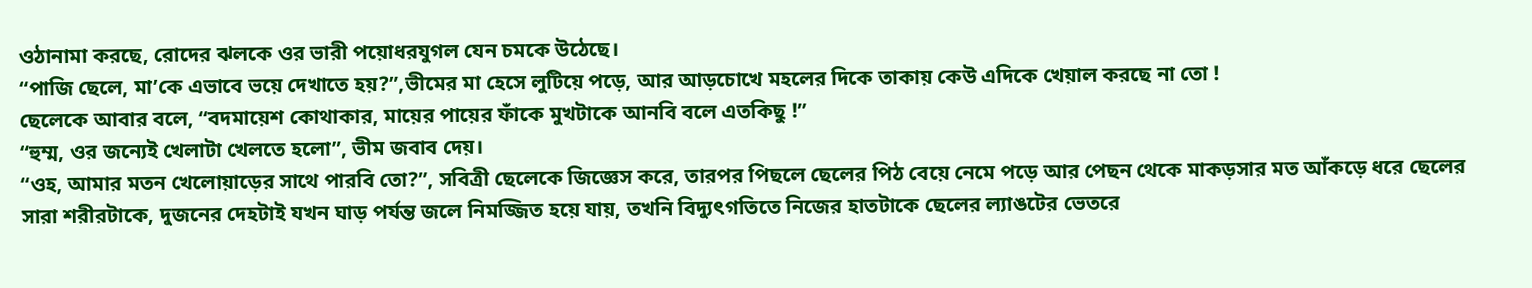ওঠানামা করছে, রোদের ঝলকে ওর ভারী পয়োধরযুগল যেন চমকে উঠেছে।
“পাজি ছেলে, মা’কে এভাবে ভয়ে দেখাতে হয়?”,ভীমের মা হেসে লুটিয়ে পড়ে, আর আড়চোখে মহলের দিকে তাকায় কেউ এদিকে খেয়াল করছে না তো !
ছেলেকে আবার বলে, “বদমায়েশ কোথাকার, মায়ের পায়ের ফাঁকে মুখটাকে আনবি বলে এতকিছু !”
“হুম্ম, ওর জন্যেই খেলাটা খেলতে হলো”, ভীম জবাব দেয়।
“ওহ, আমার মতন খেলোয়াড়ের সাথে পারবি তো?”, সবিত্রী ছেলেকে জিজ্ঞেস করে, তারপর পিছলে ছেলের পিঠ বেয়ে নেমে পড়ে আর পেছন থেকে মাকড়সার মত আঁকড়ে ধরে ছেলের সারা শরীরটাকে, দুজনের দেহটাই যখন ঘাড় পর্যন্ত জলে নিমজ্জিত হয়ে যায়, তখনি বিদ্যুৎগতিতে নিজের হাতটাকে ছেলের ল্যাঙটের ভেতরে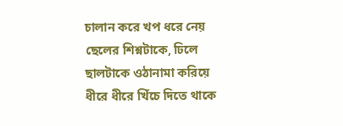চালান করে খপ ধরে নেয় ছেলের শিশ্নটাকে, ঢিলে ছালটাকে ওঠানামা করিয়ে ধীরে ধীরে খিঁচে দিতে থাকে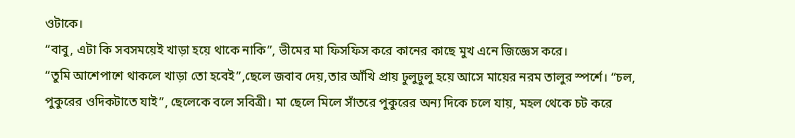ওটাকে।
“বাবু, এটা কি সবসময়েই খাড়া হয়ে থাকে নাকি”, ভীমের মা ফিসফিস করে কানের কাছে মুখ এনে জিজ্ঞেস করে।
“তুমি আশেপাশে থাকলে খাড়া তো হবেই”,ছেলে জবাব দেয়,তার আঁখি প্রায় ঢুলুঢুলু হয়ে আসে মায়ের নরম তালুর স্পর্শে। “চল, পুকুরের ওদিকটাতে যাই”, ছেলেকে বলে সবিত্রী। মা ছেলে মিলে সাঁতরে পুকুরের অন্য দিকে চলে যায়, মহল থেকে চট করে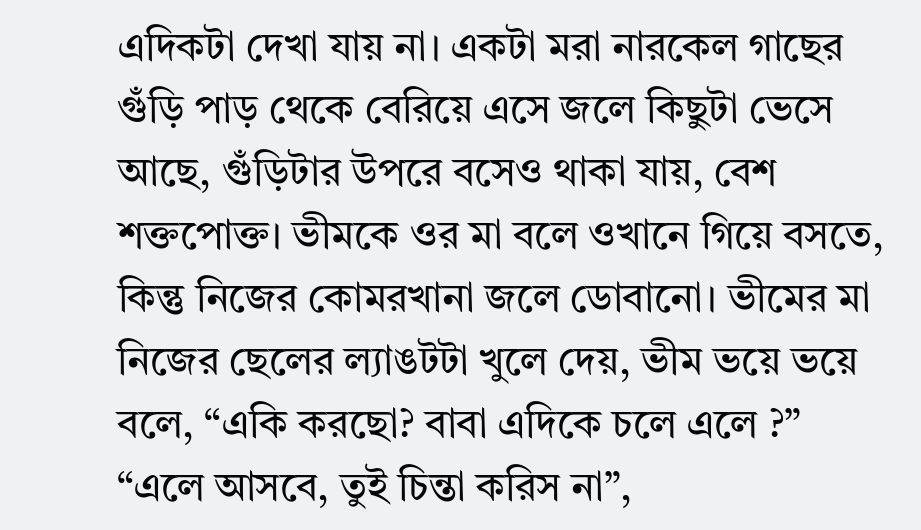এদিকটা দেখা যায় না। একটা মরা নারকেল গাছের গুঁড়ি পাড় থেকে বেরিয়ে এসে জলে কিছুটা ভেসে আছে, গুঁড়িটার উপরে বসেও থাকা যায়, বেশ শক্তপোক্ত। ভীমকে ওর মা বলে ওখানে গিয়ে বসতে, কিন্তু নিজের কোমরখানা জলে ডোবানো। ভীমের মা নিজের ছেলের ল্যাঙটটা খুলে দেয়, ভীম ভয়ে ভয়ে বলে, “একি করছো? বাবা এদিকে চলে এলে ?”
“এলে আসবে, তুই চিন্তা করিস না”,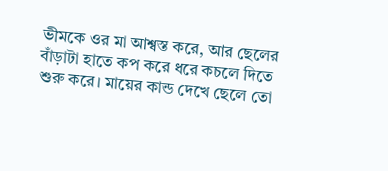ভীমকে ওর মা আশ্বস্ত করে, আর ছেলের বাঁড়াটা হাতে কপ করে ধরে কচলে দিতে শুরু করে। মায়ের কান্ড দেখে ছেলে তো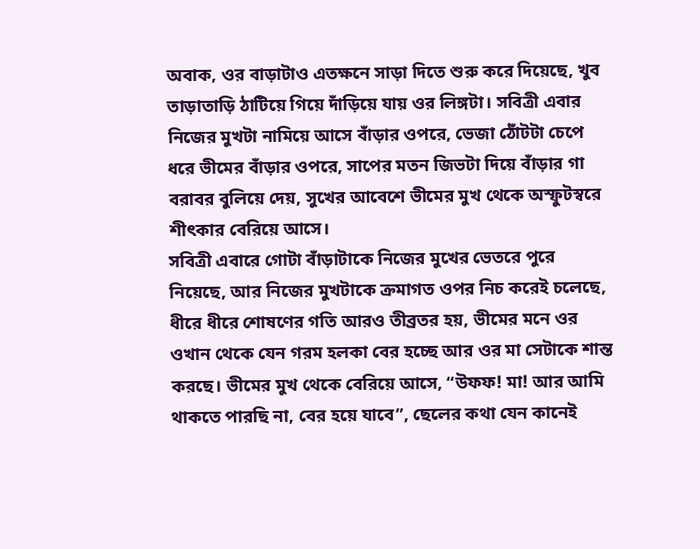অবাক, ওর বাড়াটাও এতক্ষনে সাড়া দিতে শুরু করে দিয়েছে, খুব তাড়াতাড়ি ঠাটিয়ে গিয়ে দাঁড়িয়ে যায় ওর লিঙ্গটা। সবিত্রী এবার নিজের মুখটা নামিয়ে আসে বাঁড়ার ওপরে, ভেজা ঠোঁটটা চেপে ধরে ভীমের বাঁড়ার ওপরে, সাপের মতন জিভটা দিয়ে বাঁড়ার গা বরাবর বুলিয়ে দেয়, সুখের আবেশে ভীমের মুখ থেকে অস্ফুটস্বরে শীৎকার বেরিয়ে আসে।
সবিত্রী এবারে গোটা বাঁড়াটাকে নিজের মুখের ভেতরে পুরে নিয়েছে, আর নিজের মুখটাকে ক্রমাগত ওপর নিচ করেই চলেছে, ধীরে ধীরে শোষণের গতি আরও তীব্রতর হয়, ভীমের মনে ওর ওখান থেকে যেন গরম হলকা বের হচ্ছে আর ওর মা সেটাকে শান্ত করছে। ভীমের মুখ থেকে বেরিয়ে আসে, “উফফ! মা! আর আমি থাকতে পারছি না, বের হয়ে যাবে”, ছেলের কথা যেন কানেই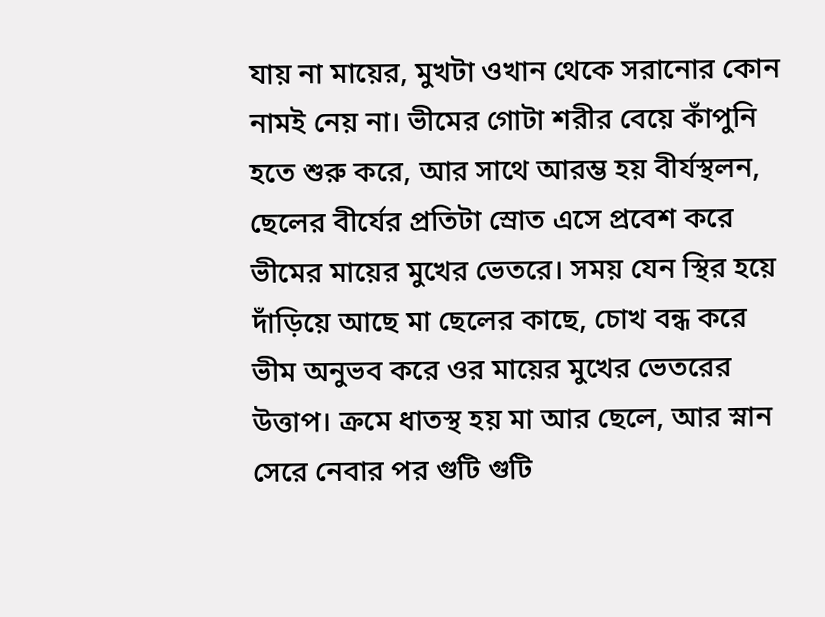যায় না মায়ের, মুখটা ওখান থেকে সরানোর কোন নামই নেয় না। ভীমের গোটা শরীর বেয়ে কাঁপুনি হতে শুরু করে, আর সাথে আরম্ভ হয় বীর্যস্থলন, ছেলের বীর্যের প্রতিটা স্রোত এসে প্রবেশ করে ভীমের মায়ের মুখের ভেতরে। সময় যেন স্থির হয়ে দাঁড়িয়ে আছে মা ছেলের কাছে, চোখ বন্ধ করে ভীম অনুভব করে ওর মায়ের মুখের ভেতরের উত্তাপ। ক্রমে ধাতস্থ হয় মা আর ছেলে, আর স্নান সেরে নেবার পর গুটি গুটি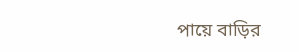পায়ে বাড়ির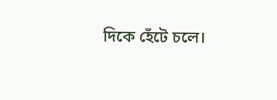দিকে হেঁটে চলে।